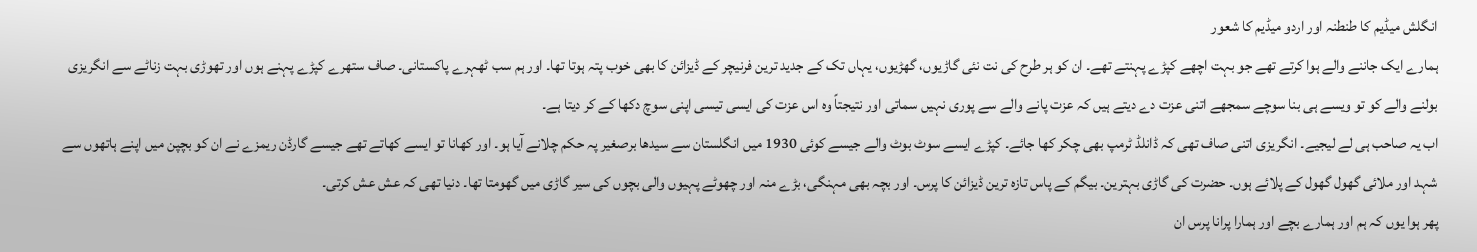انگلش میڈیم کا طنطنہ اور اردو میڈیم کا شعور
ہمارے ایک جاننے والے ہوا کرتے تھے جو بہت اچھے کپڑے پہنتے تھے۔ ان کو ہر طرح کی نت نئی گاڑیوں، گھڑیوں، یہاں تک کے جدید ترین فرنیچر کے ڈیزائن کا بھی خوب پتہ ہوتا تھا۔ اور ہم سب ٹھہرے پاکستانی۔ صاف ستھرے کپڑے پہنے ہوں اور تھوڑی بہت زناٹے سے انگریزی بولنے والے کو تو ویسے ہی بنا سوچے سمجھے اتنی عزت دے دیتے ہیں کہ عزت پانے والے سے پوری نہیں سماتی اور نتیجتاً وہ اس عزت کی ایسی تیسی اپنی سوچ دکھا کے کر دیتا ہے۔
اب یہ صاحب ہی لے لیجیے۔ انگریزی اتنی صاف تھی کہ ڈانلڈ ٹرمپ بھی چکر کھا جائے۔ کپڑے ایسے سوٹ بوٹ والے جیسے کوئی 1930 میں انگلستان سے سیدھا برصغیر پہ حکم چلانے آیا ہو۔ اور کھانا تو ایسے کھاتے تھے جیسے گارڈن ریمزے نے ان کو بچپن میں اپنے ہاتھوں سے شہد اور ملائی گھول گھول کے پلائے ہوں۔ حضرت کی گاڑی بہترین۔ بیگم کے پاس تازہ ترین ڈیزائن کا پرس۔ اور بچہ بھی مہنگی، بڑے منہ اور چھوٹے پہیوں والی بچوں کی سیر گاڑی میں گھومتا تھا۔ دنیا تھی کہ عش عش کرتی۔
پھر ہوا یوں کہ ہم اور ہمارے بچے اور ہمارا پرانا پرس ان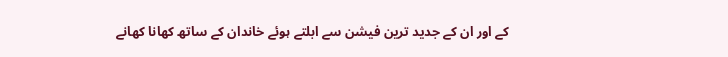کے اور ان کے جدید ترین فیشن سے ابلتے ہوئے خاندان کے ساتھ کھانا کھانے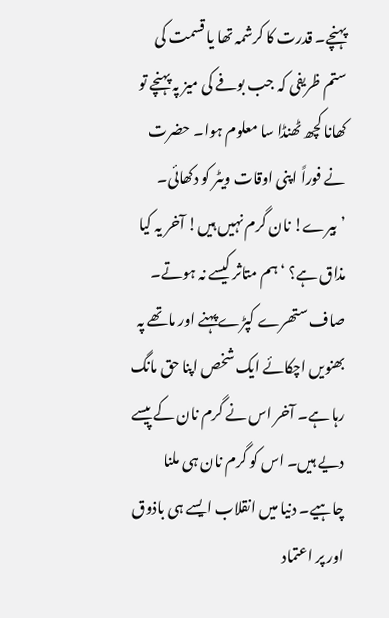پہنچے۔ قدرت کا کرشمہ تھا یا قسمت کی ستم ظریفی کہ جب بوفے کی میز پہ پہنچے تو کھانا کچھ ٹھنڈا سا معلوم ہوا۔ حضرت نے فوراً اپنی اوقات ویٹر کو دکھائی۔ ’بیرے! نان گرم نہیں ہیں! آخر یہ کیا مذاق ہے؟ ‘ ہم متاثر کیسے نہ ہوتے۔ صاف ستھرے کپڑے پہنے اور ماتھے پہ بھنویں اچکائے ایک شخص اپنا حق مانگ رہا ہے۔ آخر اس نے گرم نان کے پیسے دیے ہیں۔ اس کو گرم نان ہی ملنا چاہیے۔ دنیا میں انقلاب ایسے ہی باذوق اور پر اعتماد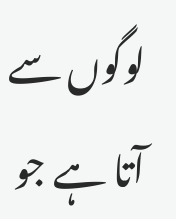لوگوں سے آتا ہے جو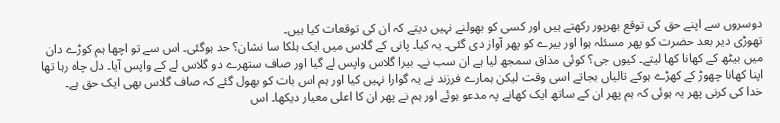دوسروں سے اپنے حق کی توقع بھرپور رکھتے ہیں اور کسی کو بھولنے نہیں دیتے کہ ان کی توقعات کیا ہیں۔
تھوڑی دیر بعد حضرت کو پھر مسئلہ ہوا اور بیرے کو پھر آواز دی گئی۔ یہ کیا۔ پانی کے گلاس میں ایک ہلکا سا نشان؟ حد ہوگئی۔ اس سے تو اچھا ہم کوڑے دان میں بیٹھ کے کھانا کھا لیتے۔ کیوں جی؟ کوئی مذاق سمجھ لیا ہے ان سب نے۔ بیرا گلاس واپس لے گیا اور صاف ستھرے دو گلاس لے کے واپس آیا۔ دل چاہ رہا تھا اپنا کھانا چھوڑ کے کھڑے ہوکے تالیاں بجاتے اسی وقت لیکن ہمارے فرزند نے یہ گوارا نہیں کیا اور ہم اس بات کو بھول گئے کہ صاف گلاس بھی ایک حق ہے۔
خدا کی کرنی پھر یہ ہوئی کہ ہم پھر ان کے ساتھ ایک کھانے پہ مدعو ہوئے اور ہم نے پھر ان کا اعلی معیار دیکھا۔ اس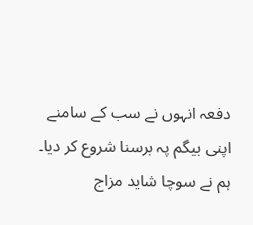دفعہ انہوں نے سب کے سامنے اپنی بیگم پہ برسنا شروع کر دیا۔ ہم نے سوچا شاید مزاج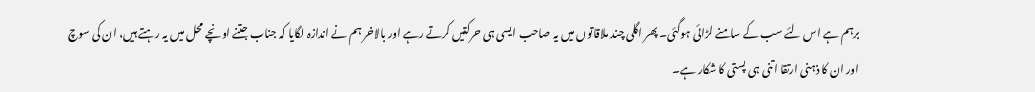برہم ہے اس لئے سب کے سامنے لڑائی ہوگئی۔ پھر اگلی چند ملاقاتوں میں یہ صاحب ایسی ہی حرکتیں کرتے رہے اور بالاخر ہم نے اندازہ لگایا کہ جناب جتنے اونچے محل میں یہ رہتے ہیں، ان کی سوچ اور ان کا ذہنی ارتقا اتنی ہی پستی کا شکار ہے۔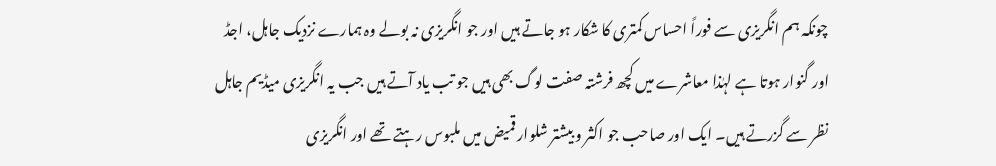چونکہ ہم انگریزی سے فوراً احساس کمتری کا شکار ہو جاتے ہیں اور جو انگریزی نہ بولے وہ ہمارے نزدیک جاہل، اجڈ اور گنوار ہوتا ہے لہٰذا معاشرے میں کچھ فرشتہ صفت لوگ بھی ہیں جو تب یاد آتے ہیں جب یہ انگریزی میڈیم جاہل نظر سے گزرتے ہیں۔ ایک اور صاحب جو اکثر و بیشتر شلوار قمیض میں ملبوس رہتے تھے اور انگریزی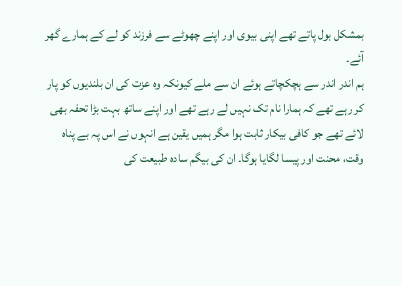بمشکل بول پاتے تھے اپنی بیوی اور اپنے چھوٹے سے فرزند کو لے کے ہمارے گھر آئے۔
ہم اندر اندر سے ہچکچاتے ہوئے ان سے ملے کیونکہ وہ عزت کی ان بلندیوں کو پار کر رہے تھے کہ ہمارا نام تک نہیں لے رہے تھے اور اپنے ساتھ بہت بڑا تحفہ بھی لائے تھے جو کافی بیکار ثابت ہوا مگر ہمیں یقین ہے انہوں نے اس پہ بے پناہ وقت، محنت اور پیسا لگایا ہوگا۔ ان کی بیگم سادہ طبیعت کی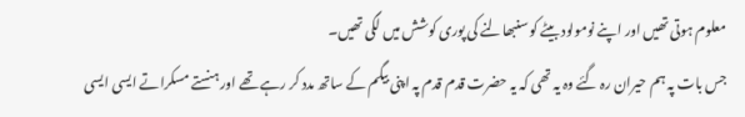معلوم ہوتی تھیں اور اپنے نومولود بیٹے کو سنبھالنے کی پوری کوشش میں لگی تھیں۔
جس بات پہ ہم حیران رہ گئے وہ یہ تھی کہ یہ حضرت قدم قدم پہ اپنی بیگم کے ساتھ مدد کر رہے تھے اور ہنستے مسکراتے ایسی ایسی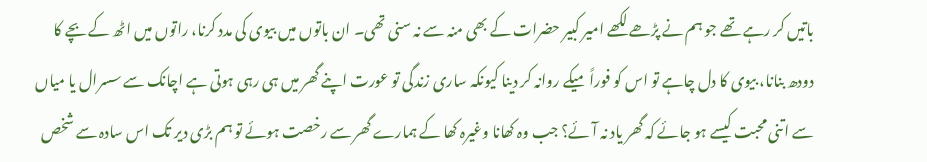باتیں کر رہے تھے جو ہم نے پڑھے لکھے امیر کبیر حضرات کے بھی منہ سے نہ سنی تھی۔ ان باتوں میں بیوی کی مدد کرنا، راتوں میں اٹھ کے بچے کا دودھ بنانا، بیوی کا دل چاہے تو اس کو فوراً میکے روانہ کر دینا کیونکہ ساری زندگی تو عورت اپنے گھر میں ہی رہی ہوتی ہے اچانک سے سسرال یا میاں سے اتنی محبت کیسے ہو جائے کہ گھر یاد نہ آئے؟ جب وہ کھانا وغیرہ کھا کے ہمارے گھر سے رخصت ہوئے تو ہم بڑی دیر تک اس سادہ سے شخص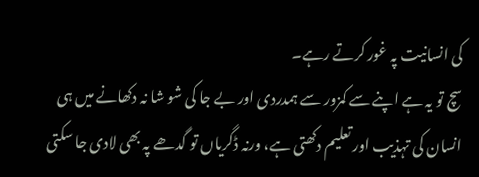کی انسانیت پہ غور کرتے رہے۔
سچ تو یہ ہے اپنے سے کمزور سے ہمدردی اور بے جا کی شو شا نہ دکھانے میں ہی انسان کی تہذیب اور تعلیم دکھتی ہے، ورنہ ڈگریاں تو گدھے پہ بھی لادی جا سکتی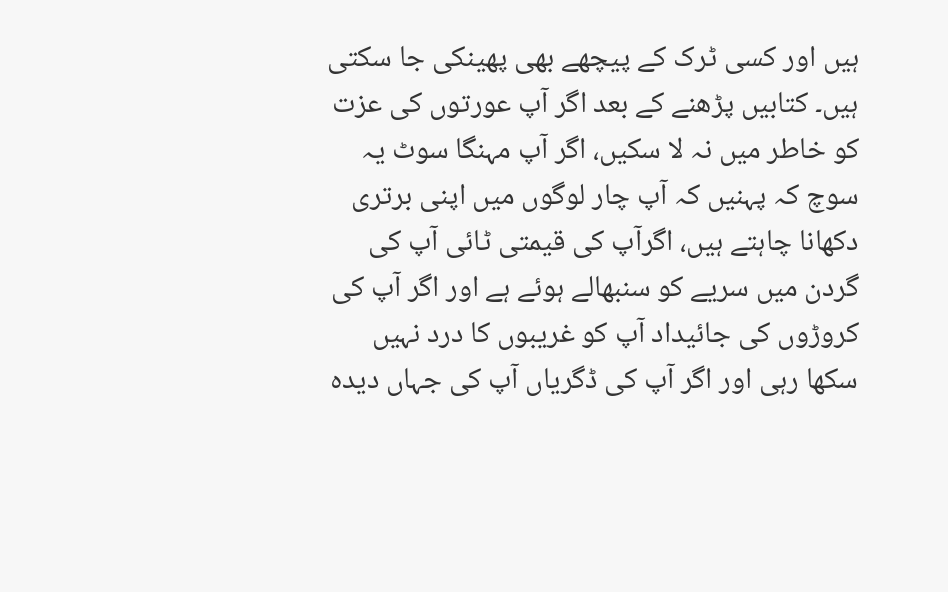ہیں اور کسی ٹرک کے پیچھے بھی پھینکی جا سکتی ہیں۔ کتابیں پڑھنے کے بعد اگر آپ عورتوں کی عزت کو خاطر میں نہ لا سکیں، اگر آپ مہنگا سوٹ یہ سوچ کہ پہنیں کہ آپ چار لوگوں میں اپنی برتری دکھانا چاہتے ہیں، اگرآپ کی قیمتی ٹائی آپ کی گردن میں سریے کو سنبھالے ہوئے ہے اور اگر آپ کی کروڑوں کی جائیداد آپ کو غریبوں کا درد نہیں سکھا رہی اور اگر آپ کی ڈگریاں آپ کی جہاں دیدہ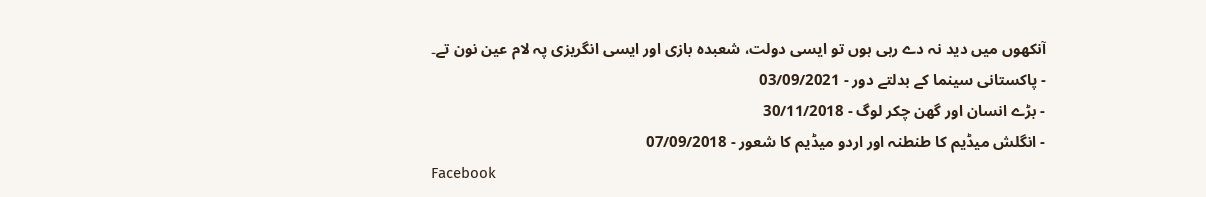آنکھوں میں دید نہ دے رہی ہوں تو ایسی دولت، شعبدہ بازی اور ایسی انگریزی پہ لام عین نون تے۔
- پاکستانی سینما کے بدلتے دور - 03/09/2021
- بڑے انسان اور گھن چکر لوگ - 30/11/2018
- انگلش میڈیم کا طنطنہ اور اردو میڈیم کا شعور - 07/09/2018
Facebook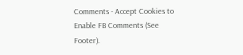Comments - Accept Cookies to Enable FB Comments (See Footer).